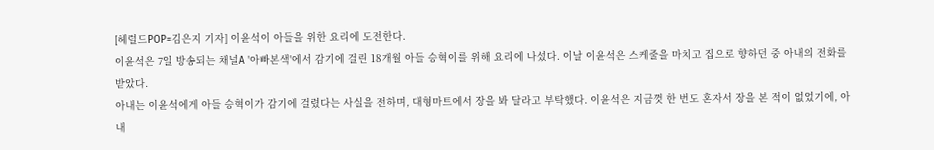[헤럴드POP=김은지 기자] 이윤석이 아들을 위한 요리에 도전한다.
이윤석은 7일 방송되는 채널A '아빠본색'에서 감기에 걸린 18개월 아들 승혁이를 위해 요리에 나섰다. 이날 이윤석은 스케줄을 마치고 집으로 향하던 중 아내의 전화를 받았다.
아내는 이윤석에게 아들 승혁이가 감기에 걸렸다는 사실을 전하며, 대형마트에서 장을 봐 달라고 부탁했다. 이윤석은 지금껏 한 번도 혼자서 장을 본 적이 없었기에, 아내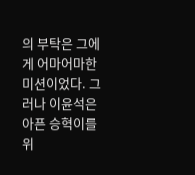의 부탁은 그에게 어마어마한 미션이었다. 그러나 이윤석은 아픈 승혁이를 위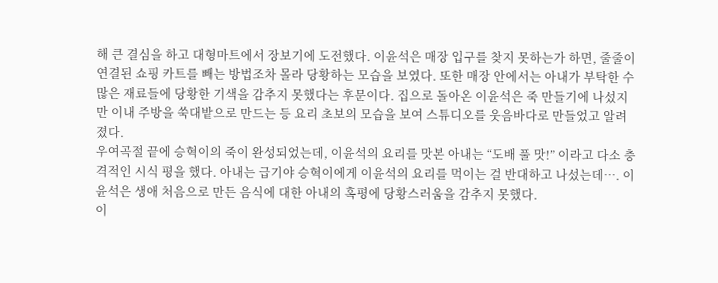해 큰 결심을 하고 대형마트에서 장보기에 도전했다. 이윤석은 매장 입구를 찾지 못하는가 하면, 줄줄이 연결된 쇼핑 카트를 빼는 방법조차 몰라 당황하는 모습을 보였다. 또한 매장 안에서는 아내가 부탁한 수많은 재료들에 당황한 기색을 감추지 못했다는 후문이다. 집으로 돌아온 이윤석은 죽 만들기에 나섰지만 이내 주방을 쑥대밭으로 만드는 등 요리 초보의 모습을 보여 스튜디오를 웃음바다로 만들었고 알려졌다.
우여곡절 끝에 승혁이의 죽이 완성되었는데, 이윤석의 요리를 맛본 아내는 “도배 풀 맛!” 이라고 다소 충격적인 시식 평을 했다. 아내는 급기야 승혁이에게 이윤석의 요리를 먹이는 걸 반대하고 나섰는데…. 이윤석은 생애 처음으로 만든 음식에 대한 아내의 혹평에 당황스러움을 감추지 못했다.
이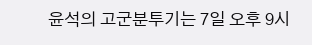윤석의 고군분투기는 7일 오후 9시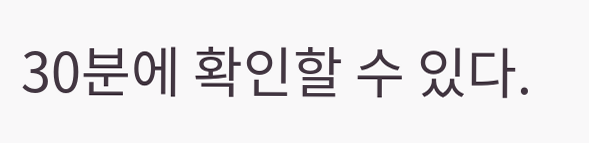30분에 확인할 수 있다.